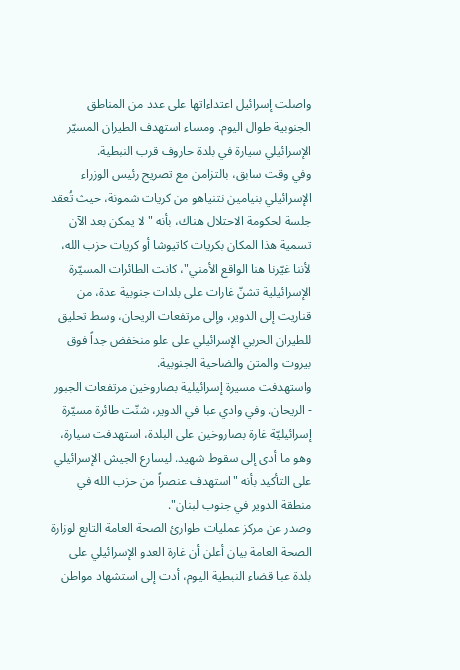واصلت إسرائيل اعتداءاتها على عدد من المناطق الجنوبية طوال اليوم. ومساء استهدف الطيران المسيّر الإسرائيلي سيارة في بلدة حاروف قرب النبطية.
وفي وقت سابق، بالتزامن مع تصريح رئيس الوزراء الإسرائيلي بنيامين نتنياهو من كريات شمونة، حيث تُعقد جلسة لحكومة الاحتلال هناك، بأنه "لا يمكن بعد الآن تسمية هذا المكان بكريات كاتيوشا أو كريات حزب الله، لأننا غيّرنا هنا الواقع الأمني"، كانت الطائرات المسيّرة الإسرائيلية تشنّ غارات على بلدات جنوبية عدة، من قناريت إلى الدوير، وإلى مرتفعات الريحان، وسط تحليق للطيران الحربي الإسرائيلي على علو منخفض جداً فوق بيروت والمتن والضاحية الجنوبية.
واستهدفت مسيرة إسرائيلية بصاروخين مرتفعات الجبور - الريحان. وفي وادي عبا في الدوير، شنّت طائرة مسيّرة إسرائيليّة غارة بصاروخين على البلدة، استهدفت سيارة، وهو ما أدى إلى سقوط شهيد. ليسارع الجيش الإسرائيلي على التأكيد بأنه "استهدف عنصراً من حزب الله في منطقة الدوير في جنوب لبنان".
وصدر عن مركز عمليات طوارئ الصحة العامة التابع لوزارة الصحة العامة بيان أعلن أن غارة العدو الإسرائيلي على بلدة عبا قضاء النبطية اليوم، أدت إلى استشهاد مواطن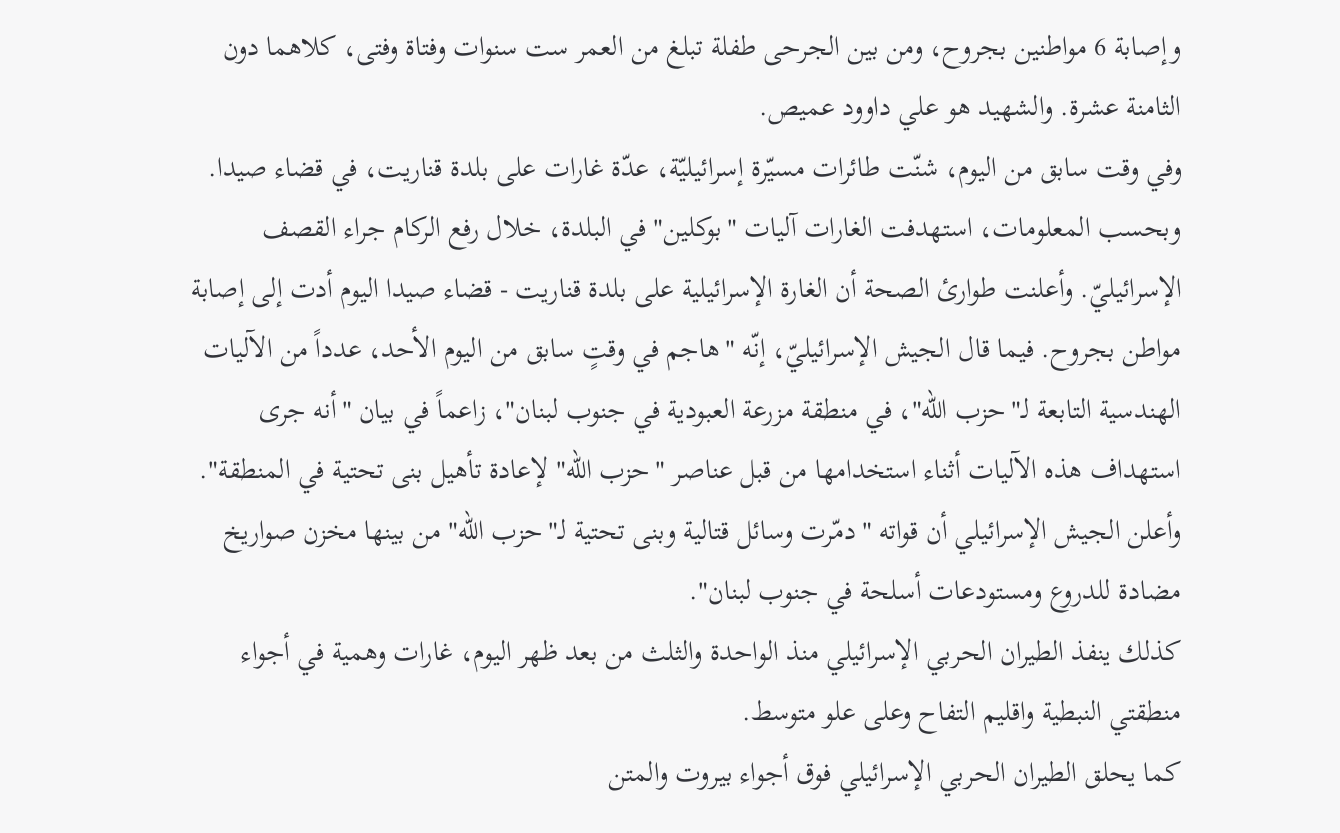وإصابة 6 مواطنين بجروح، ومن بين الجرحى طفلة تبلغ من العمر ست سنوات وفتاة وفتى، كلاهما دون الثامنة عشرة. والشهيد هو علي داوود عميص.
وفي وقت سابق من اليوم، شنّت طائرات مسيّرة إسرائيليّة، عدّة غارات على بلدة قناريت، في قضاء صيدا. وبحسب المعلومات، استهدفت الغارات آليات "بوكلين" في البلدة، خلال رفع الركام جراء القصف الإسرائيليّ. وأعلنت طوارئ الصحة أن الغارة الإسرائيلية على بلدة قناريت - قضاء صيدا اليوم أدت إلى إصابة مواطن بجروح. فيما قال الجيش الإسرائيليّ، إنّه "هاجم في وقتٍ سابق من اليوم الأحد، عدداً من الآليات الهندسية التابعة لـ"حزب الله"، في منطقة مزرعة العبودية في جنوب لبنان"، زاعماً في بيان "أنه جرى استهداف هذه الآليات أثناء استخدامها من قبل عناصر "حزب الله" لإعادة تأهيل بنى تحتية في المنطقة".
وأعلن الجيش الإسرائيلي أن قواته "دمّرت وسائل قتالية وبنى تحتية لـ"حزب الله" من بينها مخزن صواريخ مضادة للدروع ومستودعات أسلحة في جنوب لبنان".
كذلك ينفذ الطيران الحربي الإسرائيلي منذ الواحدة والثلث من بعد ظهر اليوم، غارات وهمية في أجواء منطقتي النبطية واقليم التفاح وعلى علو متوسط.
كما يحلق الطيران الحربي الإسرائيلي فوق أجواء بيروت والمتن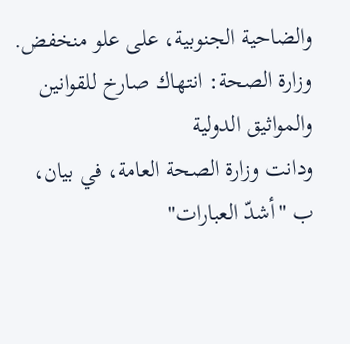والضاحية الجنوبية، على علو منخفض.
وزارة الصحة: انتهاك صارخ للقوانين والمواثيق الدولية
ودانت وزارة الصحة العامة، في بيان، ب "أشدّ العبارات"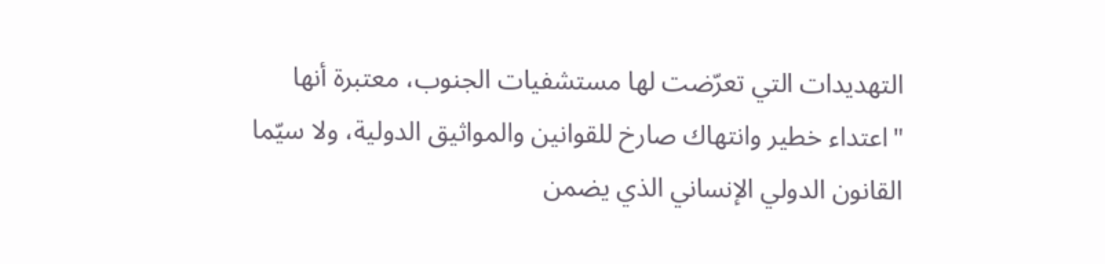التهديدات التي تعرّضت لها مستشفيات الجنوب، معتبرة أنها "اعتداء خطير وانتهاك صارخ للقوانين والمواثيق الدولية، ولا سيّما القانون الدولي الإنساني الذي يضمن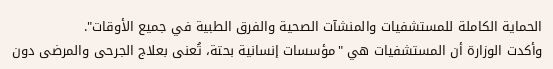الحماية الكاملة للمستشفيات والمنشآت الصحية والفرق الطبية في جميع الأوقات".
وأكدت الوزارة أن المستشفيات هي "مؤسسات إنسانية بحتة، تُعنى بعلاج الجرحى والمرضى دون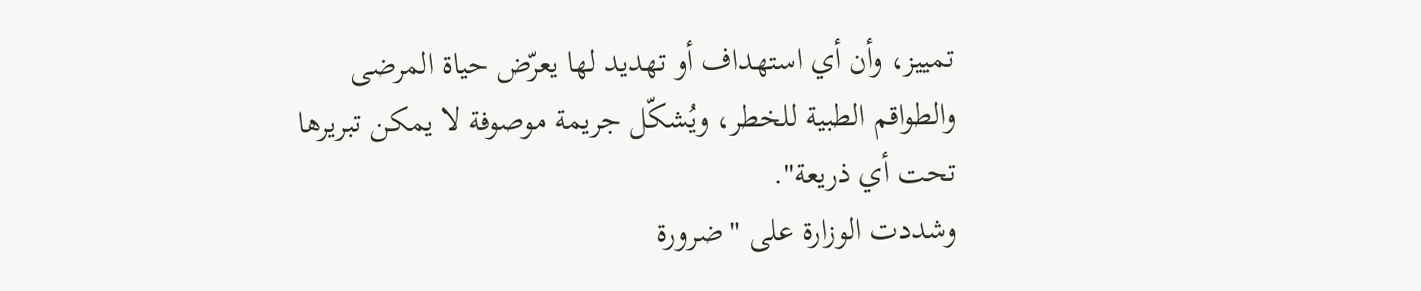تمييز، وأن أي استهداف أو تهديد لها يعرّض حياة المرضى والطواقم الطبية للخطر، ويُشكّل جريمة موصوفة لا يمكن تبريرها تحت أي ذريعة".
وشددت الوزارة على "ضرورة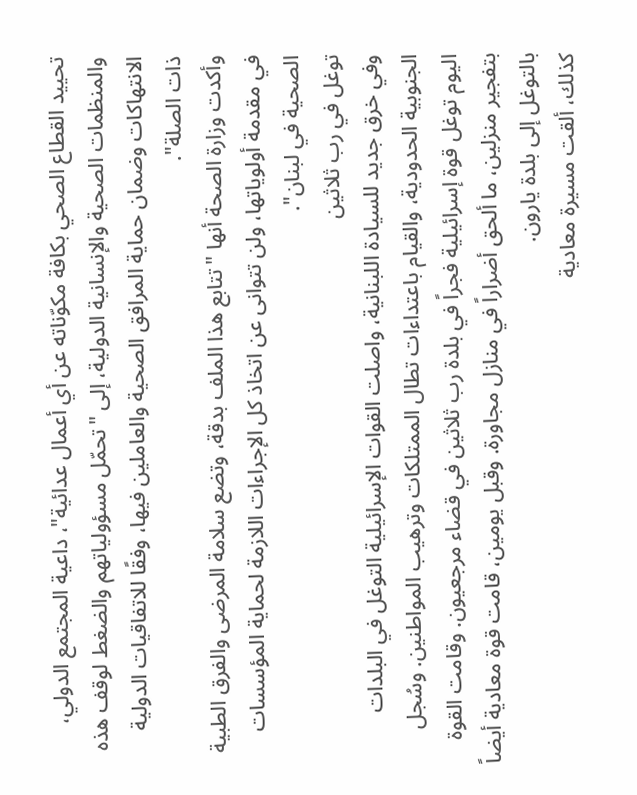تحييد القطاع الصحي بكافة مكوّناته عن أي أعمال عدائية"، داعية المجتمع الدولي، والمنظمات الصحية والإنسانية الدولية، إلى "تحمّل مسؤولياتهم والضغط لوقف هذه الانتهاكات وضمان حماية المرافق الصحية والعاملين فيها، وفقًا للاتفاقيات الدولية ذات الصلة".
وأكدت وزارة الصحة أنها "تتابع هذا الملف بدقة، وتضع سلامة المرضى والفرق الطبية في مقدمة أولوياتها، ولن تتوانى عن اتخاذ كل الإجراءات اللازمة لحماية المؤسسات الصحية في لبنان".
توغل في رب ثلاثين
وفي خرق جديد للسيادة اللبنانية، واصلت القوات الإسرائيلية التوغل في البلدات الجنوبية الحدودية، والقيام باعتداءات تطال الممتلكات وترهيب المواطنين. وسُجل اليوم توغل قوة إسرائيلية فجراً في بلدة رب ثلاثين في قضاء مرجعيون. وقامت القوة بتفجير منزلين، ما ألحق أضراراً في منازل مجاورة. وقبل يومين، قامت قوة معادية أيضاً بالتوغل إلى بلدة يارون.
كذلك، ألقت مسيرة معادية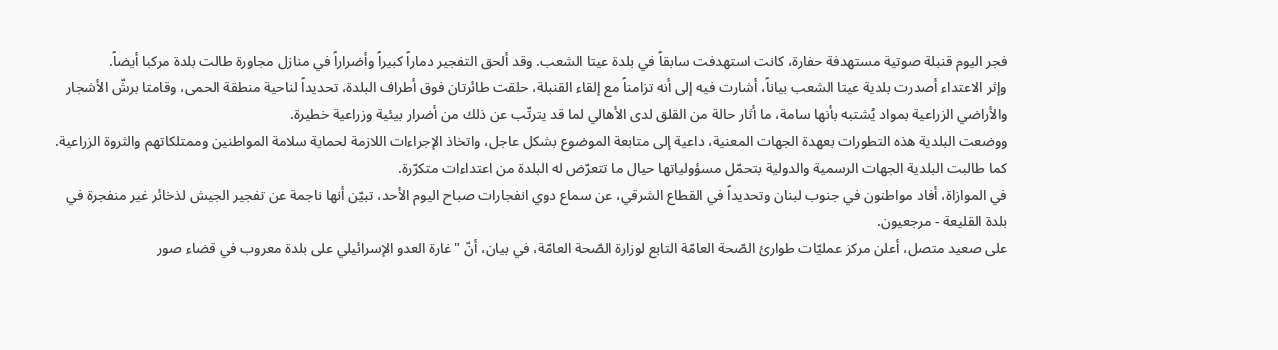فجر اليوم قنبلة صوتية مستهدفة حفارة، كانت استهدفت سابقاً في بلدة عيتا الشعب. وقد ألحق التفجير دماراً كبيراً وأضراراً في منازل مجاورة طالت بلدة مركبا أيضاً.
وإثر الاعتداء أصدرت بلدية عيتا الشعب بياناً، أشارت فيه إلى أنه تزامناً مع إلقاء القنبلة، حلقت طائرتان فوق أطراف البلدة، تحديداً لناحية منطقة الحمى، وقامتا برشّ الأشجار والأراضي الزراعية بمواد يُشتبه بأنها سامة، ما أثار حالة من القلق لدى الأهالي لما قد يترتّب عن ذلك من أضرار بيئية وزراعية خطيرة.
ووضعت البلدية هذه التطورات بعهدة الجهات المعنية، داعية إلى متابعة الموضوع بشكل عاجل، واتخاذ الإجراءات اللازمة لحماية سلامة المواطنين وممتلكاتهم والثروة الزراعية. كما طالبت البلدية الجهات الرسمية والدولية بتحمّل مسؤولياتها حيال ما تتعرّض له البلدة من اعتداءات متكرّرة.
في الموازاة، أفاد مواطنون في جنوب لبنان وتحديداً في القطاع الشرقي، عن سماع دوي انفجارات صباح اليوم الأحد، تبيّن أنها ناجمة عن تفجير الجيش لذخائر غير منفجرة في بلدة القليعة - مرجعيون.
على صعيد متصل، أعلن مركز عمليّات طوارئ الصّحة العامّة التابع لوزارة الصّحة العامّة، في بيان، أنّ "غارة العدو الإسرائيلي على بلدة معروب في قضاء صور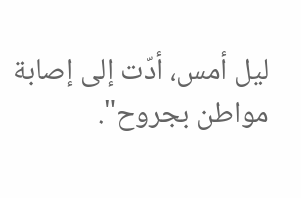ليل أمس، أدّت إلى إصابة مواطن بجروح".